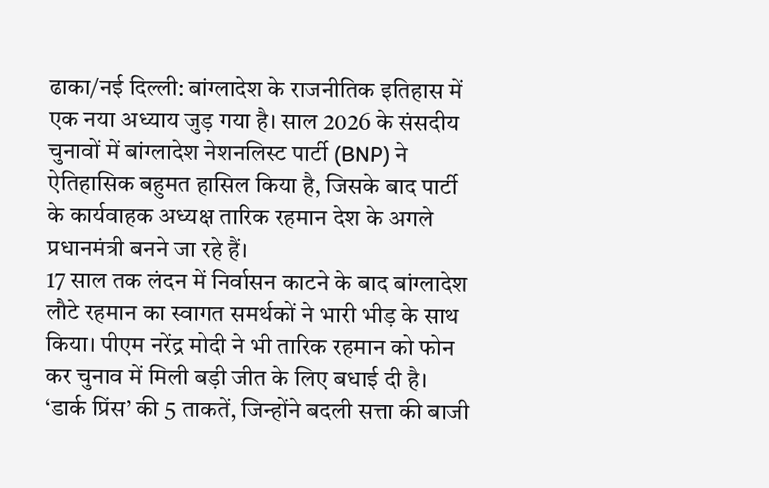ढाका/नई दिल्ली: बांग्लादेश के राजनीतिक इतिहास में एक नया अध्याय जुड़ गया है। साल 2026 के संसदीय चुनावों में बांग्लादेश नेशनलिस्ट पार्टी (BNP) ने ऐतिहासिक बहुमत हासिल किया है, जिसके बाद पार्टी के कार्यवाहक अध्यक्ष तारिक रहमान देश के अगले प्रधानमंत्री बनने जा रहे हैं।
17 साल तक लंदन में निर्वासन काटने के बाद बांग्लादेश लौटे रहमान का स्वागत समर्थकों ने भारी भीड़ के साथ किया। पीएम नरेंद्र मोदी ने भी तारिक रहमान को फोन कर चुनाव में मिली बड़ी जीत के लिए बधाई दी है।
‘डार्क प्रिंस’ की 5 ताकतें, जिन्होंने बदली सत्ता की बाजी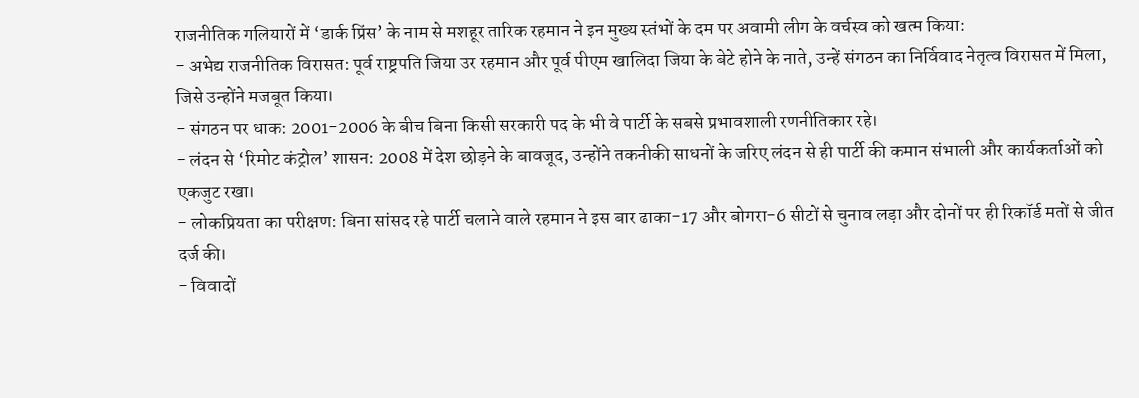राजनीतिक गलियारों में ‘डार्क प्रिंस’ के नाम से मशहूर तारिक रहमान ने इन मुख्य स्तंभों के दम पर अवामी लीग के वर्चस्व को खत्म किया:
- अभेद्य राजनीतिक विरासत: पूर्व राष्ट्रपति जिया उर रहमान और पूर्व पीएम खालिदा जिया के बेटे होने के नाते, उन्हें संगठन का निर्विवाद नेतृत्व विरासत में मिला, जिसे उन्होंने मजबूत किया।
- संगठन पर धाक: 2001-2006 के बीच बिना किसी सरकारी पद के भी वे पार्टी के सबसे प्रभावशाली रणनीतिकार रहे।
- लंदन से ‘रिमोट कंट्रोल’ शासन: 2008 में देश छोड़ने के बावजूद, उन्होंने तकनीकी साधनों के जरिए लंदन से ही पार्टी की कमान संभाली और कार्यकर्ताओं को एकजुट रखा।
- लोकप्रियता का परीक्षण: बिना सांसद रहे पार्टी चलाने वाले रहमान ने इस बार ढाका-17 और बोगरा-6 सीटों से चुनाव लड़ा और दोनों पर ही रिकॉर्ड मतों से जीत दर्ज की।
- विवादों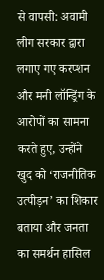से वापसी: अवामी लीग सरकार द्वारा लगाए गए करप्शन और मनी लॉन्ड्रिंग के आरोपों का सामना करते हुए, उन्होंने खुद को ‘राजनीतिक उत्पीड़न’ का शिकार बताया और जनता का समर्थन हासिल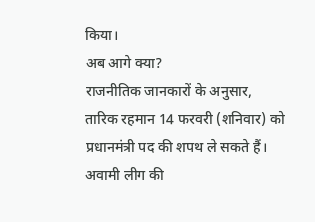किया।
अब आगे क्या?
राजनीतिक जानकारों के अनुसार, तारिक रहमान 14 फरवरी (शनिवार) को प्रधानमंत्री पद की शपथ ले सकते हैं। अवामी लीग की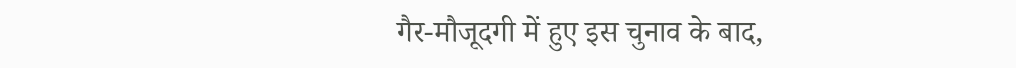गैर-मौजूदगी में हुए इस चुनाव के बाद,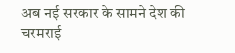अब नई सरकार के सामने देश की चरमराई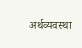अर्थव्यवस्था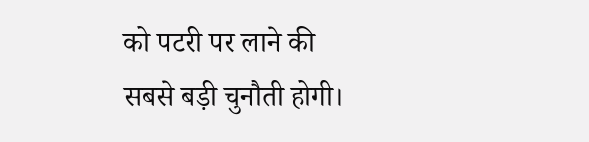को पटरी पर लाने की सबसे बड़ी चुनौती होगी।